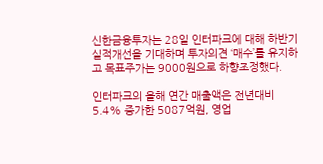신한금융투자는 28일 인터파크에 대해 하반기 실적개선을 기대하며 투자의견 ‘매수’를 유지하고 목표주가는 9000원으로 하향조정했다.

인터파크의 올해 연간 매출액은 전년대비 5.4% 증가한 5087억원, 영업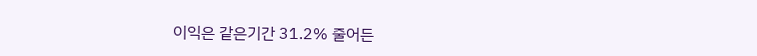이익은 같은기간 31.2% 줄어든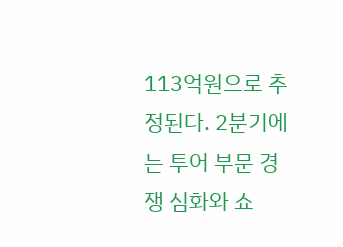113억원으로 추정된다. 2분기에는 투어 부문 경쟁 심화와 쇼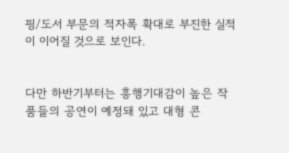핑/도서 부문의 적자폭 확대로 부진한 실적이 이어질 것으로 보인다.


다만 하반기부터는 흥행기대감이 높은 작품들의 공연이 예정돼 있고 대형 콘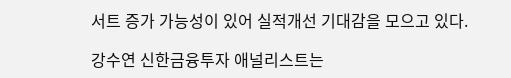서트 증가 가능성이 있어 실적개선 기대감을 모으고 있다.

강수연 신한금융투자 애널리스트는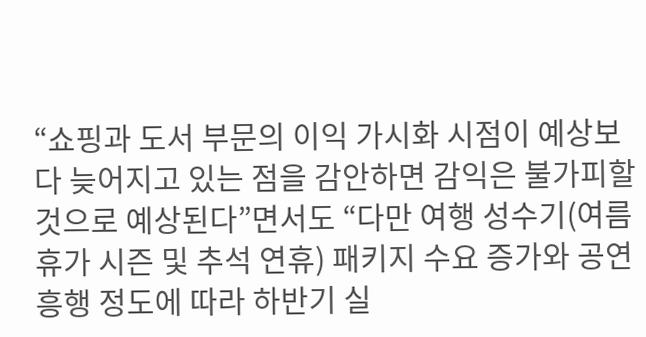“쇼핑과 도서 부문의 이익 가시화 시점이 예상보다 늦어지고 있는 점을 감안하면 감익은 불가피할 것으로 예상된다”면서도 “다만 여행 성수기(여름 휴가 시즌 및 추석 연휴) 패키지 수요 증가와 공연 흥행 정도에 따라 하반기 실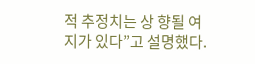적 추정치는 상 향될 여지가 있다”고 설명했다.